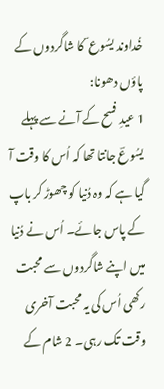خُداوند یسُوع ؔ کا شاگردوں کے پاؤں دھونا:
1 عیدِ فسح کے آنے سے پہلے یسُوعؔ جانتا تھا کہ اُس کا وقت آ گیا ہے کہ وہ دُنیا کو چھوڑ کر باپ کے پاس جائے۔ اُس نے دُنیا میں اپنے شاگردوں سے محبت رکھی اُس کی یہ محبت آخری وقت تک رہی۔ 2 شام کے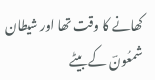کھانے کا وقت تھا اور شیطان شمعُونؔ کے بیٹے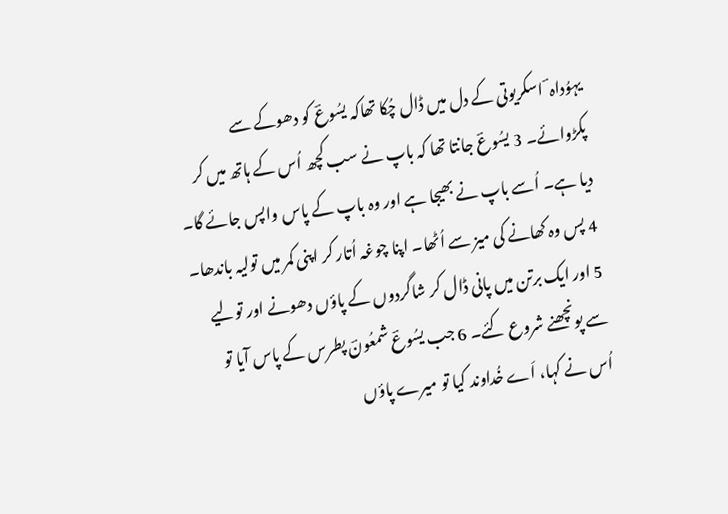یہوُداہ ؔ اسکریوتی کے دل میں ڈال چُکا تھاکہ یسُوعؔ کو دھوکے سے پکڑوائے۔ 3 یسُوعؔ جانتا تھا کہ باپ نے سب کچھ اُس کے ہاتھ میں کر دیا ہے۔ اُسے باپ نے بھیجا ہے اور وہ باپ کے پاس واپس جائے گا۔ 4 پس وہ کھانے کی میز سے اُٹھا۔ اپنا چوغہ اُتار کر اپنی کمر میں تولیہ باندھا۔ 5 اور ایک برتن میں پانی ڈال کر شاگردوں کے پاؤں دھونے اور تولیے سے پونچھنے شروع کئے۔ 6 جب یسُوعؔ شمعُونؔ پطرس کے پاس آیا تو اُس نے کہا، اَے خُداوند کیا تو میرے پاؤں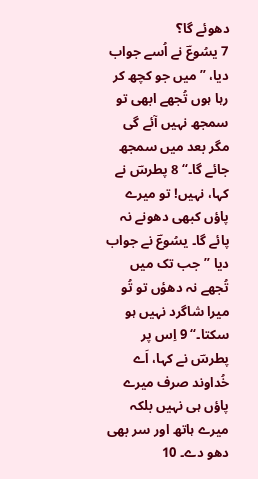دھوئے گا؟
7 یسُوعؔ نے اُسے جواب دیا، ”میں جو کچھ کر رہا ہوں تُجھے ابھی تو سمجھ نہیں آئے گی مگر بعد میں سمجھ جائے گا۔“ 8 پطرسؔ نے کہا، نہیں! تو میرے پاؤں کبھی دھونے نہ پائے گا۔ یسُوعؔ نے جواب دیا ”جب تک میں تُجھے نہ دھؤں تو تُو میرا شاگرد نہیں ہو سکتا۔“ 9 اِس پر پطرسؔ نے کہا، اَے خُداوند صرف میرے پاؤں ہی نہیں بلکہ میرے ہاتھ اور سر بھی دھو دے۔ 10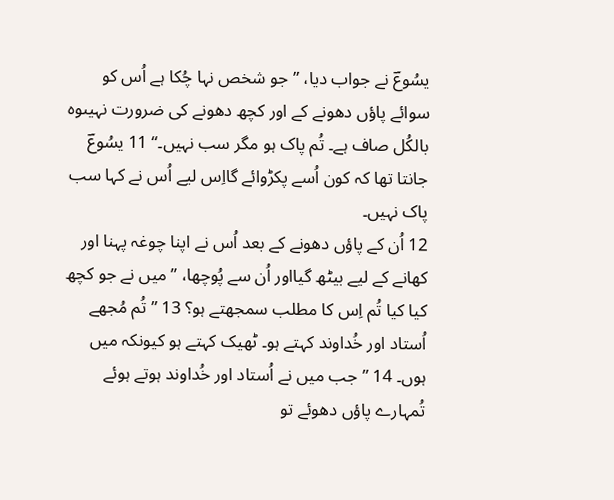یسُوعؔ نے جواب دیا، ”جو شخص نہا چُکا ہے اُس کو سوائے پاؤں دھونے کے اور کچھ دھونے کی ضرورت نہیںوہ بالکُل صاف ہے۔ تُم پاک ہو مگر سب نہیں۔“ 11 یسُوعؔ جانتا تھا کہ کون اُسے پکڑوائے گااِس لیے اُس نے کہا سب پاک نہیں۔
12 اُن کے پاؤں دھونے کے بعد اُس نے اپنا چوغہ پہنا اور کھانے کے لیے بیٹھ گیااور اُن سے پُوچھا، ”میں نے جو کچھ کیا کیا تُم اِس کا مطلب سمجھتے ہو؟ 13 ”تُم مُجھے اُستاد اور خُداوند کہتے ہو۔ ٹھیک کہتے ہو کیونکہ میں ہوں۔ 14 ”جب میں نے اُستاد اور خُداوند ہوتے ہوئے تُمہارے پاؤں دھوئے تو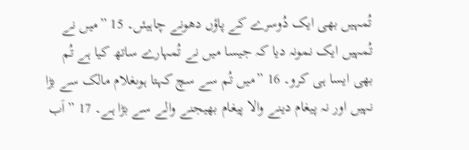تُمہیں بھی ایک دُوسرے کے پاؤں دھونے چاہیئں۔ 15 ”میں نے تُمہیں ایک نمونہ دیا کہ جیسا میں نے تُمہارے ساتھ کیا ہے تُم بھی ایسا ہی کرو۔ 16 ”میں تُم سے سچ کہتا ہوںغلام مالک سے بڑا نہیں اور نہ پیغام دینے والا پیغام بھیجنے والے سے بڑا ہے۔ 17 ”اَب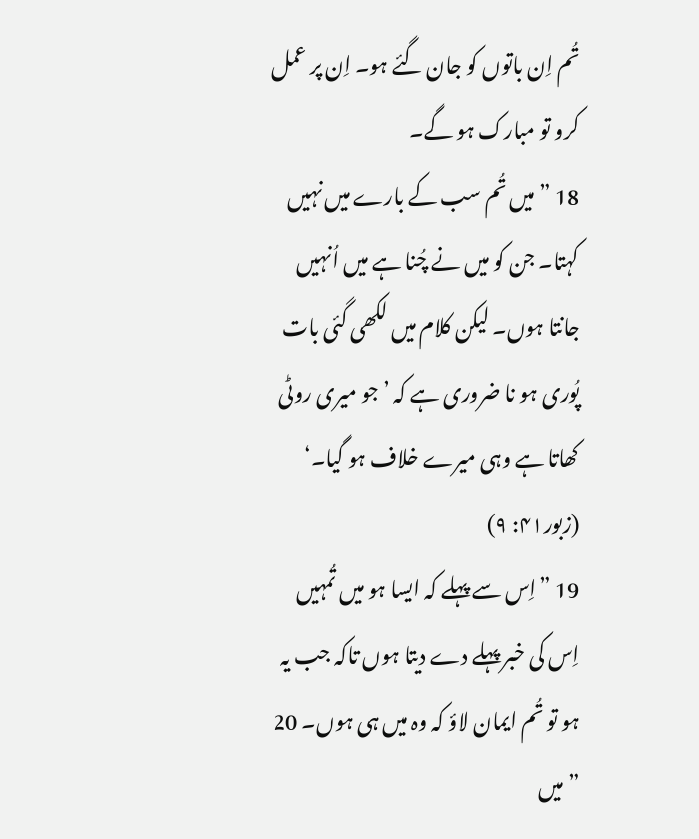تُم اِن باتوں کو جان گئے ہو۔ اِن پر عمل کرو تو مبارک ہو گے۔
18 ”میں تُم سب کے بارے میں نہیں کہتا۔ جن کو میں نے چُنا ہے میں اُنہیں جانتا ہوں۔ لیکن کلام میں لکھی گئی بات پُوری ہو نا ضروری ہے کہ ’جو میری روٹی کھاتا ہے وہی میرے خلاف ہو گیا۔‘ (زبور۴۱: ۹)
19 ”اِس سے پہلے کہ ایسا ہو میں تُمہیں اِس کی خبر پہلے دے دیتا ہوں تاکہ جب یہ ہو تو تُم ایمان لاؤ کہ وہ میں ہی ہوں۔ 20 ”میں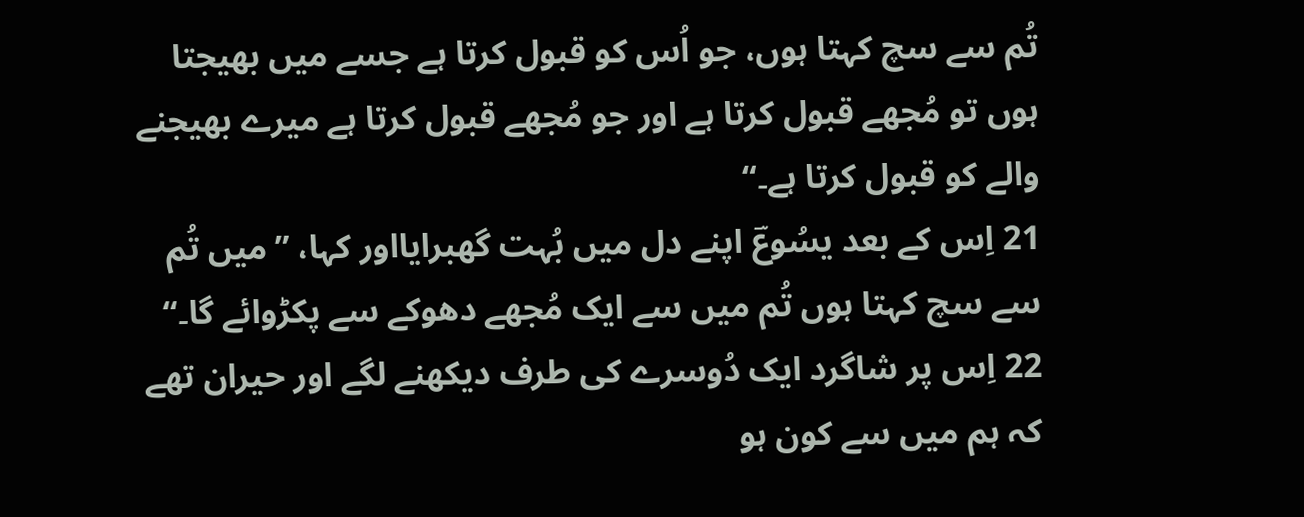تُم سے سچ کہتا ہوں، جو اُس کو قبول کرتا ہے جسے میں بھیجتا ہوں تو مُجھے قبول کرتا ہے اور جو مُجھے قبول کرتا ہے میرے بھیجنے والے کو قبول کرتا ہے۔“
21 اِس کے بعد یسُوعؔ اپنے دل میں بُہت گھبرایااور کہا، ”میں تُم سے سچ کہتا ہوں تُم میں سے ایک مُجھے دھوکے سے پکڑوائے گا۔“ 22 اِس پر شاگرد ایک دُوسرے کی طرف دیکھنے لگے اور حیران تھے کہ ہم میں سے کون ہو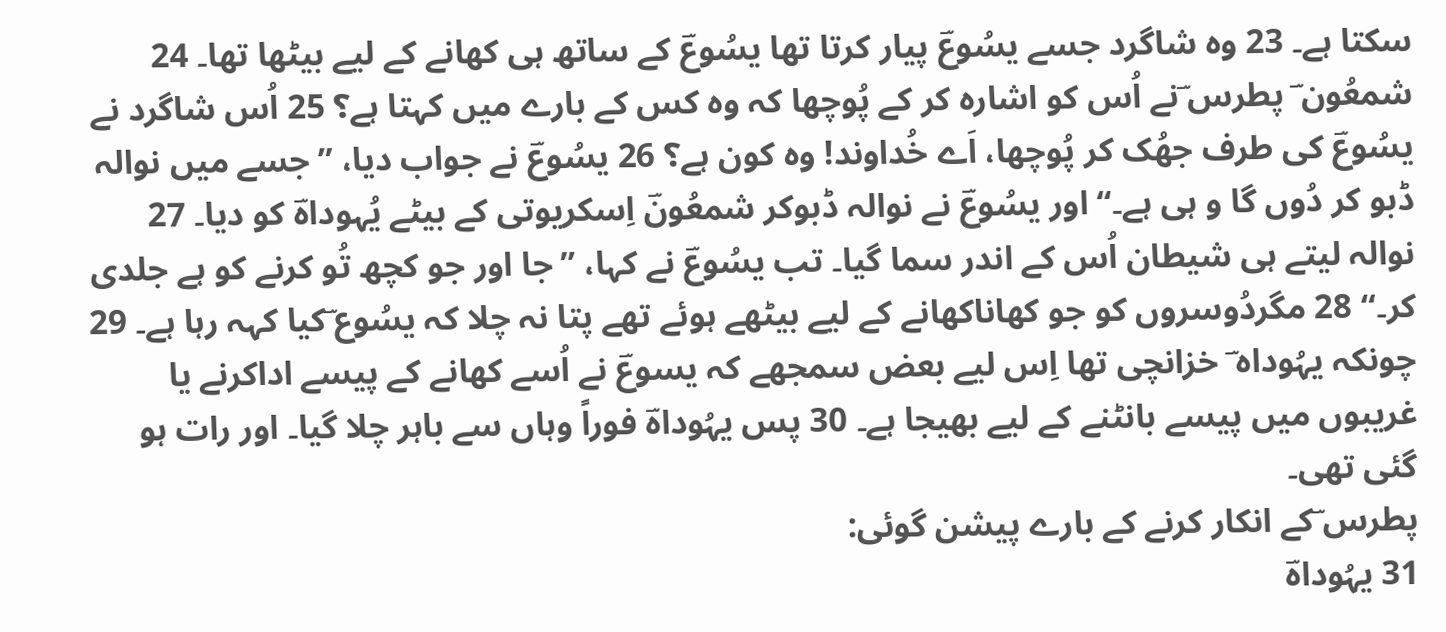سکتا ہے۔ 23 وہ شاگرد جسے یسُوعؔ پیار کرتا تھا یسُوعؔ کے ساتھ ہی کھانے کے لیے بیٹھا تھا۔ 24 شمعُون ؔ پطرس ؔنے اُس کو اشارہ کر کے پُوچھا کہ وہ کس کے بارے میں کہتا ہے؟ 25 اُس شاگرد نے یسُوعؔ کی طرف جھُک کر پُوچھا، اَے خُداوند! وہ کون ہے؟ 26 یسُوعؔ نے جواب دیا، ”جسے میں نوالہ ڈبو کر دُوں گا و ہی ہے۔“ اور یسُوعؔ نے نوالہ ڈبوکر شمعُونؔ اِسکریوتی کے بیٹے یُہوداہؔ کو دیا۔ 27 نوالہ لیتے ہی شیطان اُس کے اندر سما گیا۔ تب یسُوعؔ نے کہا، ”جا اور جو کچھ تُو کرنے کو ہے جلدی کر۔“ 28 مگردُوسروں کو جو کھاناکھانے کے لیے بیٹھے ہوئے تھے پتا نہ چلا کہ یسُوع ؔکیا کہہ رہا ہے۔ 29 چونکہ یہُوداہ ؔ خزانچی تھا اِس لیے بعض سمجھے کہ یسوعؔ نے اُسے کھانے کے پیسے اداکرنے یا غریبوں میں پیسے بانٹنے کے لیے بھیجا ہے۔ 30 پس یہُوداہؔ فوراً وہاں سے باہر چلا گیا۔ اور رات ہو گئی تھی۔
پطرس ؔکے انکار کرنے کے بارے پیشن گوئی:
31 یہُوداہؔ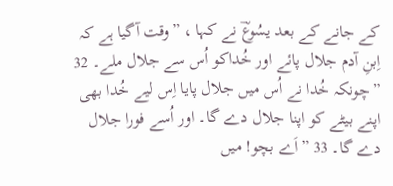کے جانے کے بعد یسُوعؔ نے کہا ، ”وقت آگیا ہے کہ اِبنِ آدم جلال پائے اور خُداکو اُس سے جلال ملے۔ 32 ”چونکہ خُدا نے اُس میں جلال پایا اِس لیے خُدا بھی اپنے بیٹے کو اپنا جلال دے گا۔ اور اُسے فورا جلال دے گا۔ 33 ”اَے بچو! میں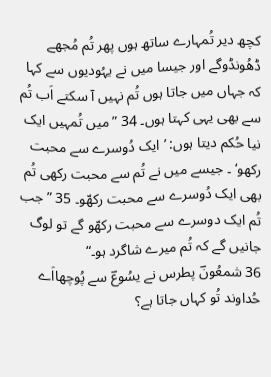کچھ دیر تُمہارے ساتھ ہوں پھر تُم مُجھے ڈھُونڈوگے اور جیسا میں نے یہُودیوں سے کہا کہ جہاں میں جاتا ہوں تُم نہیں آ سکتے اَب تُم سے بھی یہی کہتا ہوں۔ 34 ”میں تُمہیں ایک نیا حُکم دیتا ہوں: ’ایک دُوسرے سے محبت رکھو‘ ۔ جیسے میں نے تُم سے محبت رکھی تُم بھی ایک دُوسرے سے محبت رکھّو۔ 35 ”جب تُم ایک دوسرے سے محبت رکھّو گے تو لوگ جانیں گے کہ تُم میرے شاگرد ہو۔“
36 شمعُونؔ پطرس نے یسُوعؔ سے پُوچھااَے حُداوند تُو کہاں جاتا ہے؟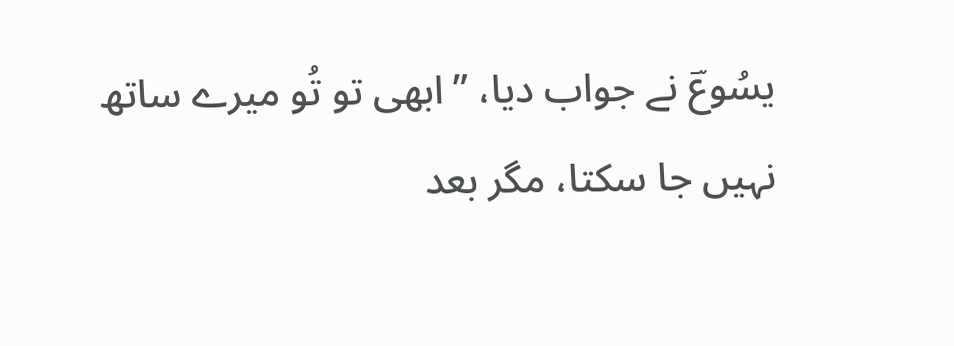یسُوعؔ نے جواب دیا، ”ابھی تو تُو میرے ساتھ نہیں جا سکتا، مگر بعد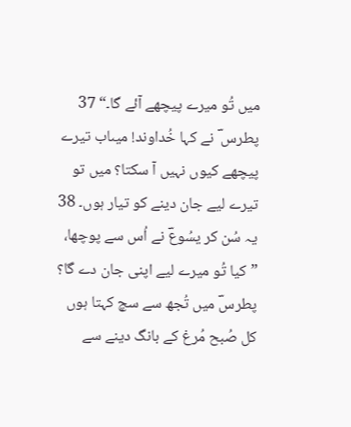میں تُو میرے پیچھے آئے گا۔“ 37 پطرس ؔ نے کہا خُداوند! میںاب تیرے پیچھے کیوں نہیں آ سکتا؟ میں تو تیرے لیے جان دینے کو تیار ہوں۔ 38 یہ سُن کر یسُوعؔ نے اُس سے پوچھا، ”کیا تُو میرے لیے اپنی جان دے گا؟ پطرسؔ میں تُجھ سے سچ کہتا ہوں کل صُبح مُرغ کے بانگ دینے سے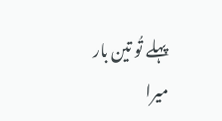پہلے تُو تین بار میرا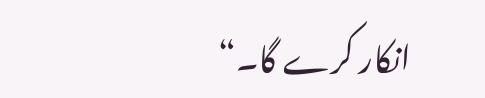انکار کرے گا۔“